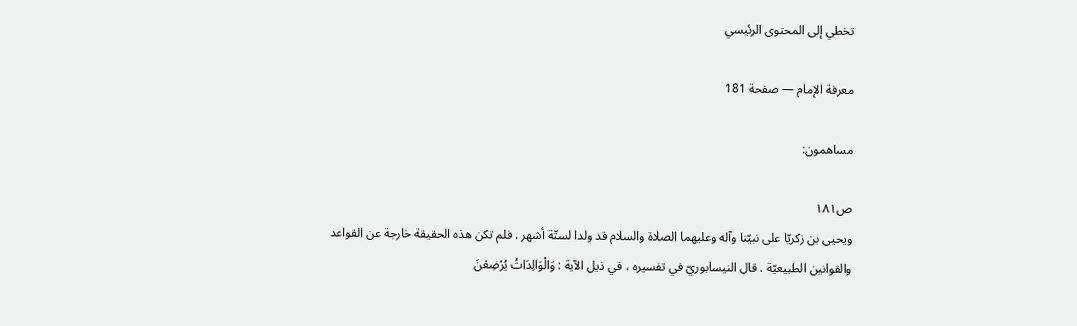تخطي إلى المحتوى الرئيسي

معرفة الإمام — صفحة 181

مساهمون:

ص١٨١
ويحيى بن زكريّا على نبيّنا وآله وعليهما الصلاة والسلام قد ولدا لستّة أشهر . فلم تكن هذه الحقيقة خارجة عن القواعد والقوانين الطبيعيّة . قال النيسابوريّ في تفسيره ، في ذيل الآية : وَالْوَالِدَاتُ يُرْضِعْنَ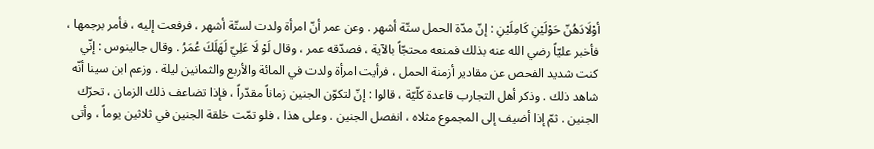أوْلَادَهُنّ حَوْلَيْنِ كَامِلَيْنِ : إنّ مدّة الحمل ستّة أشهر . وعن عمر أنّ امرأة ولدت لستّة أشهر ، فرفعت إليه ، فأمر برجمها ، فأخبر عليّاً رضي الله عنه بذلك فمنعه محتجّاً بالآية ، فصدّقه عمر ، وقال لَوْ لَا عَلِيّ لَهَلَكَ عُمَرُ . وقال جالينوس : إنّي كنت شديد الفحص عن مقادير أزمنة الحمل ، فرأيت امرأة ولدت في المائة والأربع والثمانين ليلة . وزعم ابن سينا أنّه شاهد ذلك . وذكر أهل التجارب قاعدة كلّيّة ، قالوا : إنّ لتكوّن الجنين زماناً مقدّراً ، فإذا تضاعف ذلك الزمان ، تحرّك الجنين . ثمّ إذا أضيف إلى المجموع مثلاه ، انفصل الجنين . وعلى هذا ، فلو تمّت خلقة الجنين في ثلاثين يوماً ، وأتى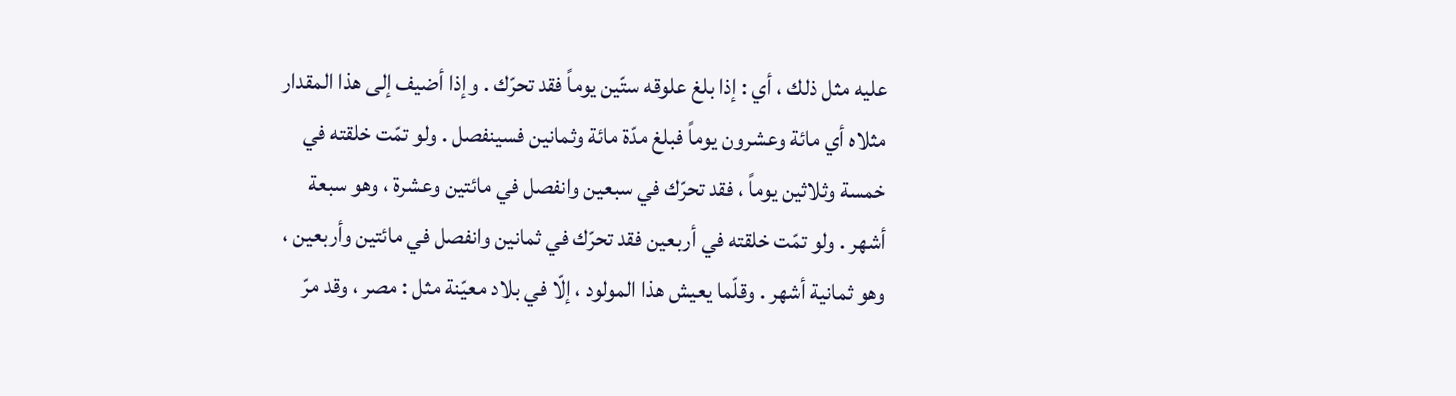عليه مثل ذلك ، أي : إذا بلغ علوقه ستّين يوماً فقد تحرّك . وإذا أضيف إلى هذا المقدار مثلاه أي مائة وعشرون يوماً فبلغ مدّة مائة وثمانين فسينفصل . ولو تمّت خلقته في خمسة وثلاثين يوماً ، فقد تحرّك في سبعين وانفصل في مائتين وعشرة ، وهو سبعة أشهر . ولو تمّت خلقته في أربعين فقد تحرّك في ثمانين وانفصل في مائتين وأربعين ، وهو ثمانية أشهر . وقلّما يعيش هذا المولود ، إلّا في بلاد معيّنة مثل : مصر ، وقد مرّ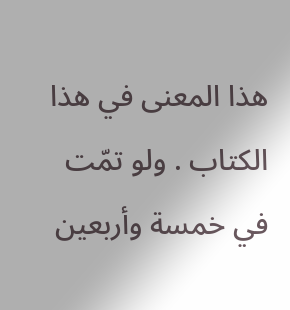هذا المعنى في هذا الكتاب . ولو تمّت في خمسة وأربعين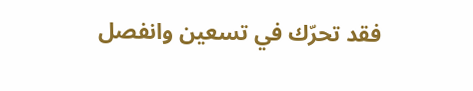فقد تحرّك في تسعين وانفصل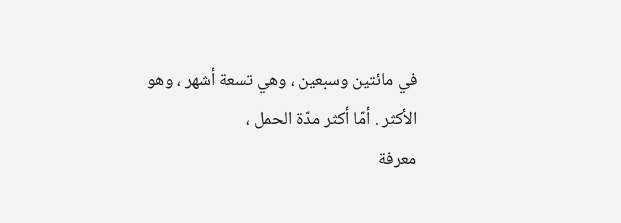في مائتين وسبعين ، وهي تسعة أشهر ، وهو الأكثر . أمّا أكثر مدّة الحمل ،
معرفة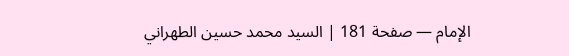الإمام — صفحة 181 | السيد محمد حسين الطهراني